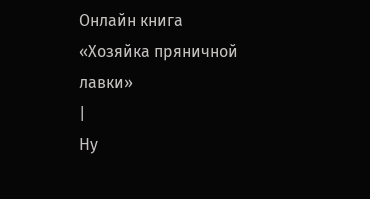Онлайн книга «Хозяйка пряничной лавки»
|
Ну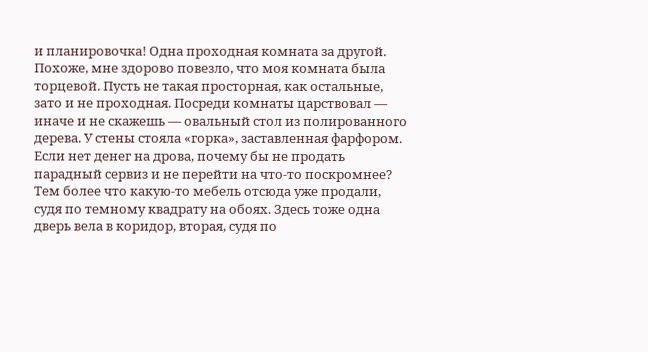и планировочка! Одна проходная комната за другой. Похоже, мне здорово повезло, что моя комната была торцевой. Пусть не такая просторная, как остальные, зато и не проходная. Посреди комнаты царствовал — иначе и не скажешь — овальный стол из полированного дерева. У стены стояла «горка», заставленная фарфором. Если нет денег на дрова, почему бы не продать парадный сервиз и не перейти на что-то поскромнее? Тем более что какую-то мебель отсюда уже продали, судя по темному квадрату на обоях. Здесь тоже одна дверь вела в коридор, вторая, судя по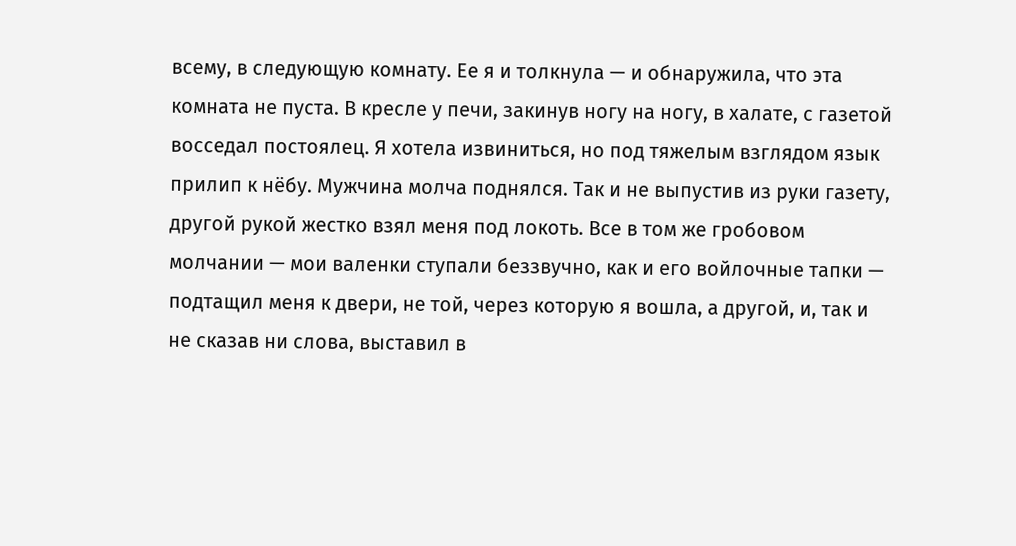всему, в следующую комнату. Ее я и толкнула — и обнаружила, что эта комната не пуста. В кресле у печи, закинув ногу на ногу, в халате, с газетой восседал постоялец. Я хотела извиниться, но под тяжелым взглядом язык прилип к нёбу. Мужчина молча поднялся. Так и не выпустив из руки газету, другой рукой жестко взял меня под локоть. Все в том же гробовом молчании — мои валенки ступали беззвучно, как и его войлочные тапки — подтащил меня к двери, не той, через которую я вошла, а другой, и, так и не сказав ни слова, выставил в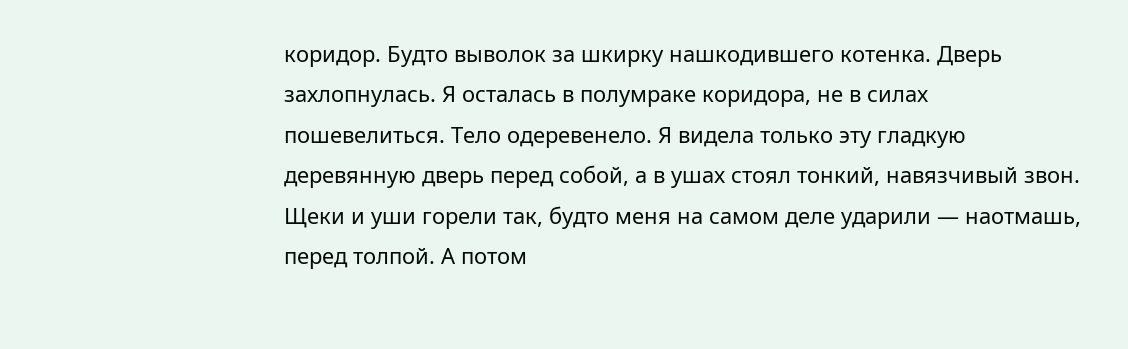коридор. Будто выволок за шкирку нашкодившего котенка. Дверь захлопнулась. Я осталась в полумраке коридора, не в силах пошевелиться. Тело одеревенело. Я видела только эту гладкую деревянную дверь перед собой, а в ушах стоял тонкий, навязчивый звон. Щеки и уши горели так, будто меня на самом деле ударили — наотмашь, перед толпой. А потом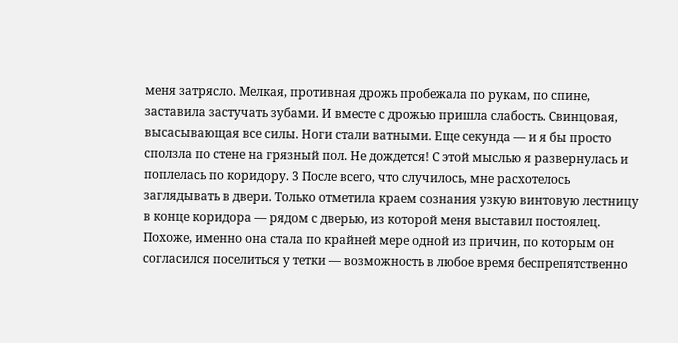меня затрясло. Мелкая, противная дрожь пробежала по рукам, по спине, заставила застучать зубами. И вместе с дрожью пришла слабость. Свинцовая, высасывающая все силы. Ноги стали ватными. Еще секунда — и я бы просто сползла по стене на грязный пол. Не дождется! С этой мыслью я развернулась и поплелась по коридору. 3 После всего, что случилось, мне расхотелось заглядывать в двери. Только отметила краем сознания узкую винтовую лестницу в конце коридора — рядом с дверью, из которой меня выставил постоялец. Похоже, именно она стала по крайней мере одной из причин, по которым он согласился поселиться у тетки — возможность в любое время беспрепятственно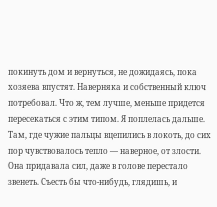покинуть дом и вернуться, не дожидаясь, пока хозяева впустят. Наверняка и собственный ключ потребовал. Что ж, тем лучше, меньше придется пересекаться с этим типом. Я поплелась дальше. Там, где чужие пальцы вцепились в локоть, до сих пор чувствовалось тепло — наверное, от злости. Она придавала сил, даже в голове перестало звенеть. Съесть бы что-нибудь, глядишь, и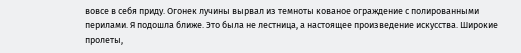вовсе в себя приду. Огонек лучины вырвал из темноты кованое ограждение с полированными перилами. Я подошла ближе. Это была не лестница, а настоящее произведение искусства. Широкие пролеты,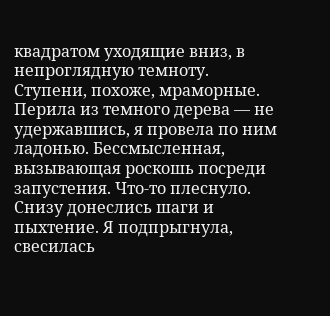квадратом уходящие вниз, в непроглядную темноту. Ступени, похоже, мраморные. Перила из темного дерева — не удержавшись, я провела по ним ладонью. Бессмысленная, вызывающая роскошь посреди запустения. Что-то плеснуло. Снизу донеслись шаги и пыхтение. Я подпрыгнула, свесилась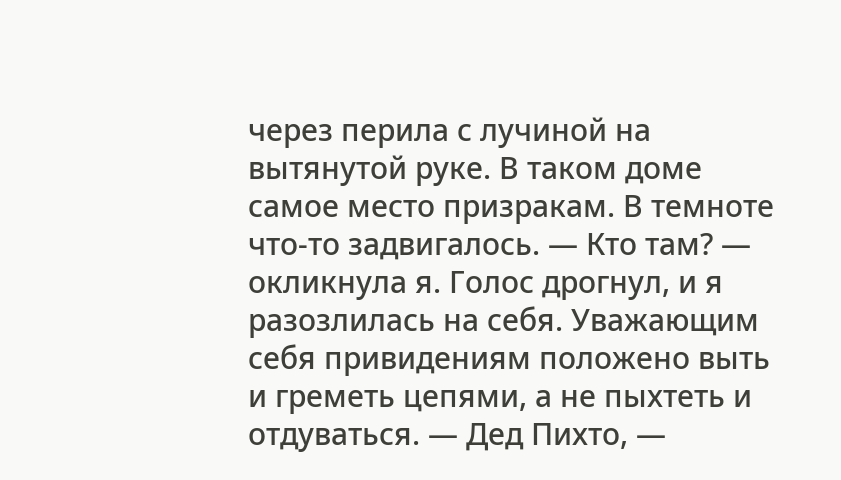через перила с лучиной на вытянутой руке. В таком доме самое место призракам. В темноте что-то задвигалось. — Кто там? — окликнула я. Голос дрогнул, и я разозлилась на себя. Уважающим себя привидениям положено выть и греметь цепями, а не пыхтеть и отдуваться. — Дед Пихто, —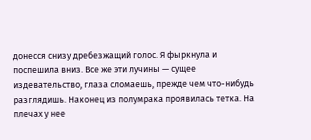донесся снизу дребезжащий голос. Я фыркнула и поспешила вниз. Все же эти лучины — сущее издевательство, глаза сломаешь, прежде чем что-нибудь разглядишь. Наконец из полумрака проявилась тетка. На плечах у нее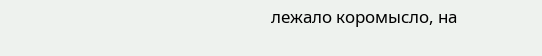лежало коромысло, на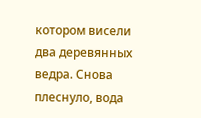котором висели два деревянных ведра. Снова плеснуло, вода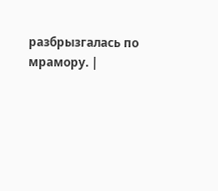разбрызгалась по мрамору. |